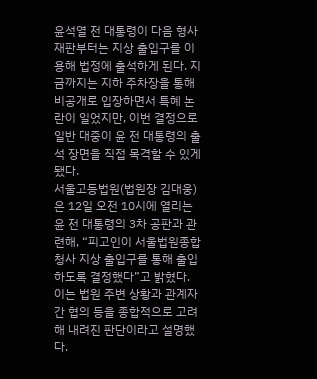윤석열 전 대통령이 다음 형사 재판부터는 지상 출입구를 이용해 법정에 출석하게 된다. 지금까지는 지하 주차장을 통해 비공개로 입장하면서 특혜 논란이 일었지만, 이번 결정으로 일반 대중이 윤 전 대통령의 출석 장면을 직접 목격할 수 있게 됐다.
서울고등법원(법원장 김대웅)은 12일 오전 10시에 열리는 윤 전 대통령의 3차 공판과 관련해, “피고인이 서울법원종합청사 지상 출입구를 통해 출입하도록 결정했다”고 밝혔다. 이는 법원 주변 상황과 관계자 간 협의 등을 종합적으로 고려해 내려진 판단이라고 설명했다.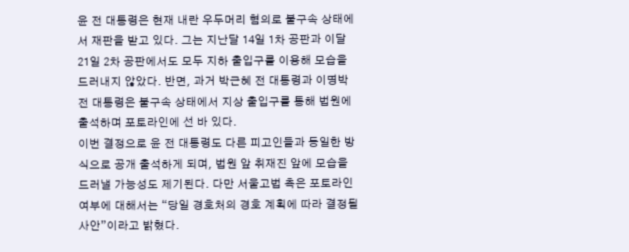윤 전 대통령은 현재 내란 우두머리 혐의로 불구속 상태에서 재판을 받고 있다. 그는 지난달 14일 1차 공판과 이달 21일 2차 공판에서도 모두 지하 출입구를 이용해 모습을 드러내지 않았다. 반면, 과거 박근혜 전 대통령과 이명박 전 대통령은 불구속 상태에서 지상 출입구를 통해 법원에 출석하며 포토라인에 선 바 있다.
이번 결정으로 윤 전 대통령도 다른 피고인들과 동일한 방식으로 공개 출석하게 되며, 법원 앞 취재진 앞에 모습을 드러낼 가능성도 제기된다. 다만 서울고법 측은 포토라인 여부에 대해서는 “당일 경호처의 경호 계획에 따라 결정될 사안”이라고 밝혔다.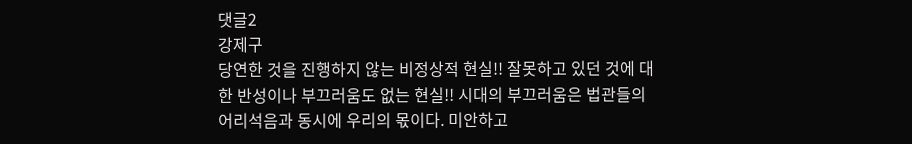댓글2
강제구
당연한 것을 진행하지 않는 비정상적 현실!! 잘못하고 있던 것에 대한 반성이나 부끄러움도 없는 현실!! 시대의 부끄러움은 법관들의 어리석음과 동시에 우리의 몫이다. 미안하고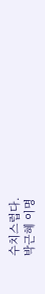수치스럽다.
박근혜 이명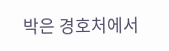박은 경호처에서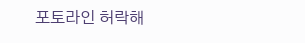포토라인 허락해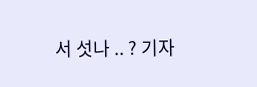서 섯나 .. ? 기자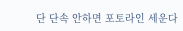단 단속 안하면 포토라인 세운다